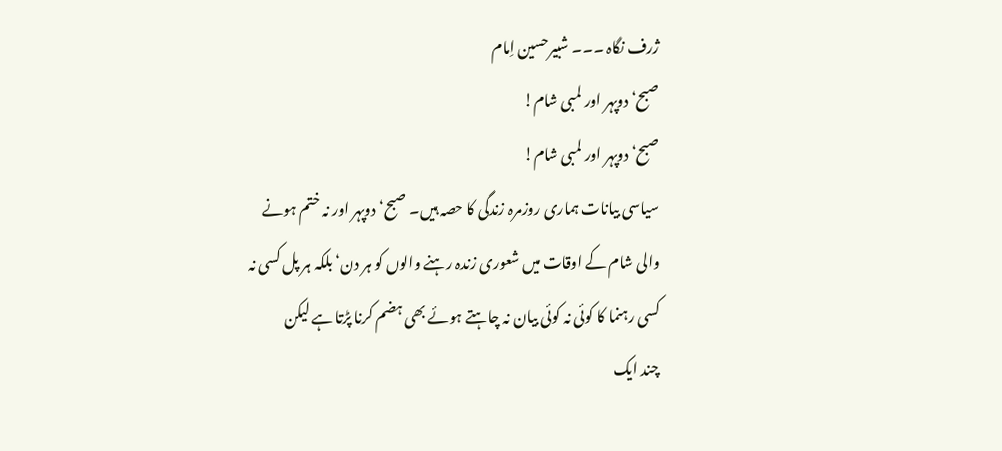ژرف نگاہ ۔۔۔ شبیرحسین اِمام
صبح‘ دوپہر اور لمبی شام!
صبح‘ دوپہر اور لمبی شام!
سیاسی بیانات ہماری روزمرہ زندگی کا حصہ ہیں۔ صبح‘ دوپہر اور نہ ختم ہونے
والی شام کے اوقات میں شعوری زندہ رہنے والوں کو ہر دن‘ بلکہ ہر پل کسی نہ
کسی رہنما کا کوئی نہ کوئی بیان نہ چاہتے ہوئے بھی ہضم کرنا پڑتا ہے لیکن
چند ایک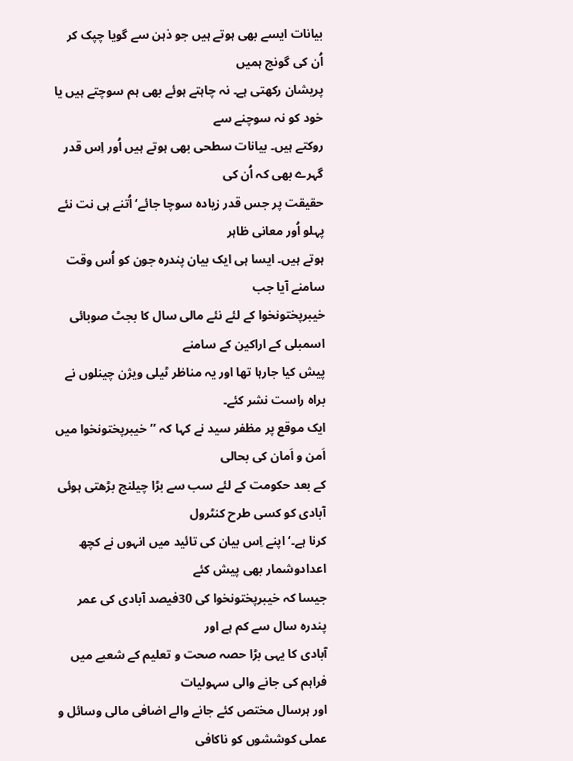بیانات ایسے بھی ہوتے ہیں جو ذہن سے گویا چپک کر اُن کی گونج ہمیں
پریشان رکھتی ہے۔ نہ چاہتے ہوئے بھی ہم سوچتے ہیں یا خود کو نہ سوچنے سے
روکتے ہیں۔ بیانات سطحی بھی ہوتے ہیں اُور اِس قدر گہرے بھی کہ اُن کی
حقیقت پر جس قدر زیادہ سوچا جائے‘ اُتنے ہی نت نئے پہلو اُور معانی ظاہر
ہوتے ہیں۔ ایسا ہی ایک بیان پندرہ جون کو اُس وقت سامنے آیا جب
خیبرپختونخوا کے لئے نئے مالی سال کا بجٹ صوبائی اسمبلی کے اراکین کے سامنے
پیش کیا جارہا تھا اور یہ مناظر ٹیلی ویژن چینلوں نے براہ راست نشر کئے۔
ایک موقع پر مظفر سید نے کہا کہ ’’خیبرپختونخوا میں اَمن و اَمان کی بحالی
کے بعد حکومت کے لئے سب سے بڑا چیلنج بڑھتی ہوئی آبادی کو کسی طرح کنٹرول
کرنا ہے۔‘ اپنے اِس بیان کی تائید میں انہوں نے کچھ اعدادوشمار بھی پیش کئے
جیسا کہ خیبرپختونخوا کی 30فیصد آبادی کی عمر پندرہ سال سے کم ہے اور
آبادی کا یہی بڑا حصہ صحت و تعلیم کے شعبے میں فراہم کی جانے والی سہولیات
اور ہرسال مختص کئے جانے والے اضافی مالی وسائل و عملی کوششوں کو ناکافی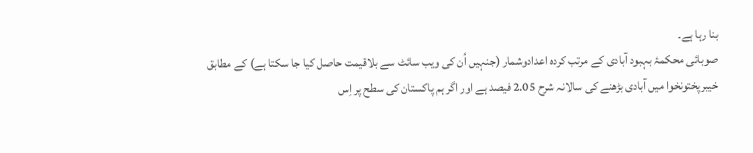بنا رہا ہے۔
صوبائی محکمۂ بہبود آبادی کے مرتب کردہ اعدادوشمار (جنہیں اُن کی ویب سائٹ سے بلاقیمت حاصل کیا جا سکتا ہے) کے مطابق خیبرپختونخوا میں آبادی بڑھنے کی سالانہ شرح 2.05 فیصد ہے اور اگر ہم پاکستان کی سطح پر اِس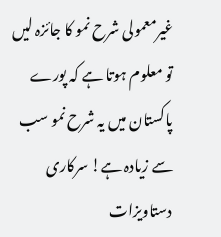غیرمعمولی شرح نمو کا جائزہ لیں تو معلوم ہوتا ہے کہ پورے پاکستان میں یہ شرح نمو سب سے زیادہ ہے! سرکاری دستاویزات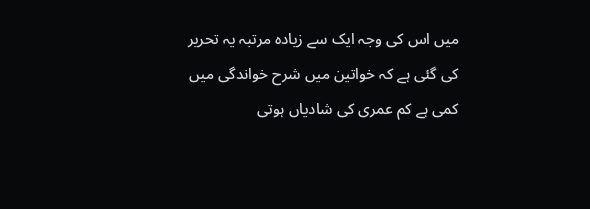میں اس کی وجہ ایک سے زیادہ مرتبہ یہ تحریر کی گئی ہے کہ خواتین میں شرح خواندگی میں کمی ہے کم عمری کی شادیاں ہوتی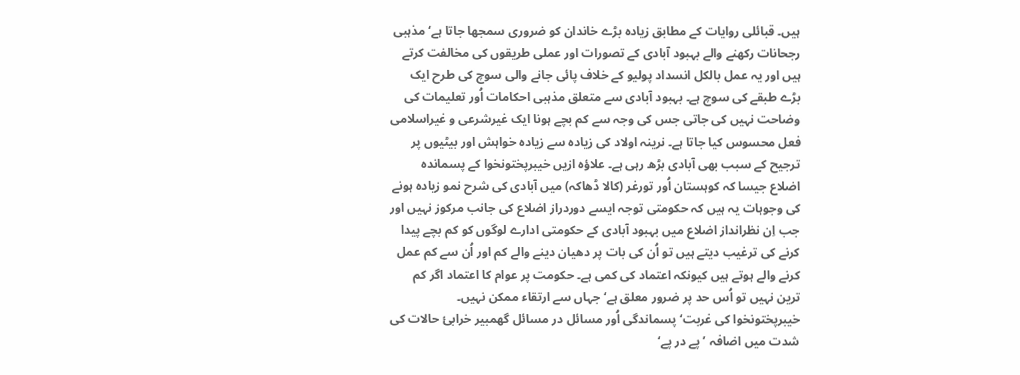ہیں۔ قبائلی روایات کے مطابق زیادہ بڑے خاندان کو ضروری سمجھا جاتا ہے‘ مذہبی رجحانات رکھنے والے بہبود آبادی کے تصورات اور عملی طریقوں کی مخالفت کرتے ہیں اور یہ عمل بالکل انسداد پولیو کے خلاف پائی جانے والی سوچ کی طرح ایک بڑے طبقے کی سوچ ہے۔ بہبود آبادی سے متعلق مذہبی احکامات اُور تعلیمات کی وضاحت نہیں کی جاتی جس کی وجہ سے کم بچے ہونا ایک غیرشرعی و غیراسلامی فعل محسوس کیا جاتا ہے۔ نرینہ اولاد کی زیادہ سے زیادہ خواہش اور بیٹیوں پر ترجیح کے سبب بھی آبادی بڑھ رہی ہے۔ علاؤہ ازیں خیبرپختونخوا کے پسماندہ اضلاع جیسا کہ کوہستان اُور تورغر (کالا ڈھاکہ) میں آبادی کی شرح نمو زیادہ ہونے کی وجوہات یہ ہیں کہ حکومتی توجہ ایسے دوردراز اضلاع کی جانب مرکوز نہیں اور جب اِن نظرانداز اضلاع میں بہبود آبادی کے حکومتی ادارے لوگوں کو کم بچے پیدا کرنے کی ترغیب دیتے ہیں تو اُن کی بات پر دھیان دینے والے کم اور اُن سے کم عمل کرنے والے ہوتے ہیں کیونکہ اعتماد کی کمی ہے۔ حکومت پر عوام کا اعتماد اگر کم ترین نہیں تو اُس حد پر ضرور معلق ہے‘ جہاں سے ارتقاء ممکن نہیں۔
خیبرپختونخوا کی غربت‘ پسماندگی اُور مسائل در مسائل گھمبیر خرابئ حالات کی شدت میں اضافہ ’پے در پے‘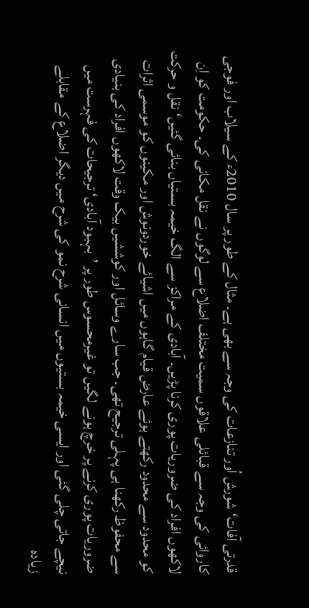قدرتی آفات‘ شورش اُور تنازعات کی وجہ سے بھی ہے۔ مثال کے طور پر سال 2010ء کے سیلاب اور فوجی کاروائی کی وجہ سے قبائلی علاقوں سمیت مختلف اضلاع سے لوگوں نے نقل مکانی کی۔ حکومت کو اِن لاکھوں افراد کی ضروریات پوری کرنا پڑیں۔ آبادی کے مراکز سے الگ خیمہ بستیاں بنائی گئیں‘ نقل و حرکت کو محدود سے محدود رکھتے ہوئے عارض قیام گاہوں میں اشیائے خوردونوش اور مکینوں کو موسمی اثرات سے محفوظ رکھنا ہی پہلی ترجیح تھی۔ جب سارے وسائل اور کوششیں بیک وقت لاکھوں افراد کی بنیادی ضروریات پوری کرنے پر خرچ ہونے لگیں تو غیرمحسوس طور پر ’بہبود آبادی‘ ترجیحات کی فہرست میں نیچے جاتی چلی گئی اور ایسی خیمہ بستیوں میں انسانی شرح نمو کی شرح میں دیگر اضلاع کے مقابلے زیادہ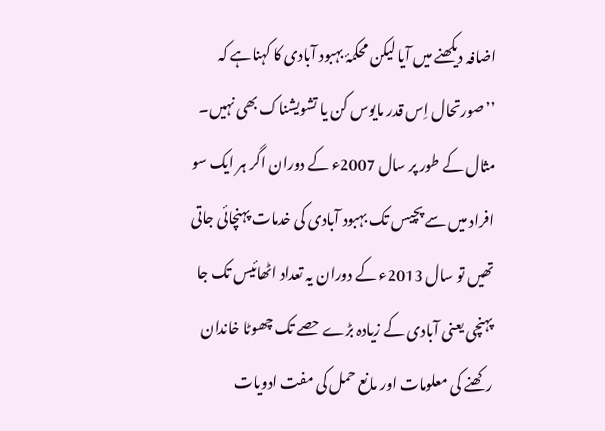اضافہ دیکھنے میں آیا لیکن محکمۂ بہبود آبادی کا کہناہے کہ ’’صورتحال اِس قدر مایوس کن یا تشویشناک بھی نہیں۔ مثال کے طور پر سال 2007ء کے دوران اگر ہر ایک سو افراد میں سے پچیس تک بہبود آبادی کی خدمات پہنچائی جاتی تھیں تو سال 2013ء کے دوران یہ تعداد اٹھائیس تک جا پہنچی یعنی آبادی کے زیادہ بڑے حصے تک چھوٹا خاندان رکھنے کی معلومات اور مانع حمل کی مفت ادویات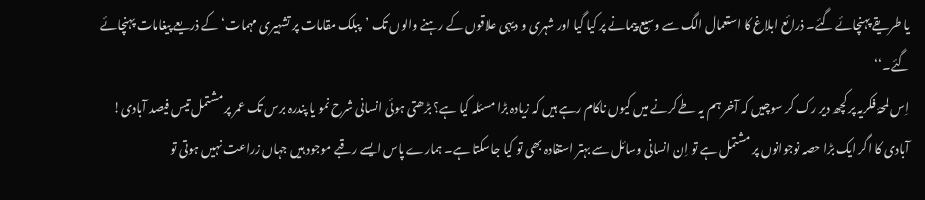یا طریقے پہنچائے گئے۔ ذرائع ابلاغ کا استعمال الگ سے وسیع پیمانے پر کیا گیا اور شہری و دیہی علاقوں کے رہنے والوں تک ’پبلک مقامات پر تشہیری مہمات‘ کے ذریعے پیغامات پہنچائے گئے۔‘‘
اِس لمحۂ فکریہ پر کچھ دیر رک کر سوچیں کہ آخر ہم یہ طے کرنے میں کیوں ناکام رہے ہیں کہ زیادہ بڑا مسئلہ کیا ہے؟ بڑھتی ہوئی انسانی شرح نمو یا پندرہ برس تک عمر پر مشتمل تیس فیصد آبادی! آبادی کا اگر ایک بڑا حصہ نوجوانوں پر مشتمل ہے تو اِن انسانی وسائل سے بہتر استفادہ بھی تو کیا جاسکتا ہے۔ ہمارے پاس ایسے رقبے موجود ہیں جہاں زراعت نہیں ہوتی تو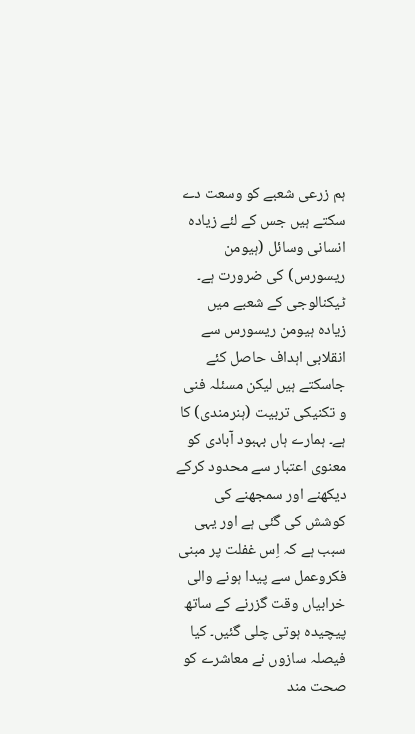ہم زرعی شعبے کو وسعت دے سکتے ہیں جس کے لئے زیادہ انسانی وسائل (ہیومن ریسورس) کی ضرورت ہے۔
ٹیکنالوجی کے شعبے میں زیادہ ہیومن ریسورس سے انقلابی اہداف حاصل کئے جاسکتے ہیں لیکن مسئلہ فنی و تکنیکی تربیت (ہنرمندی) کا ہے۔ ہمارے ہاں بہبود آبادی کو معنوی اعتبار سے محدود کرکے دیکھنے اور سمجھنے کی کوشش کی گئی ہے اور یہی سبب ہے کہ اِس غفلت پر مبنی فکروعمل سے پیدا ہونے والی خرابیاں وقت گزرنے کے ساتھ پیچیدہ ہوتی چلی گئیں۔ کیا فیصلہ سازوں نے معاشرے کو صحت مند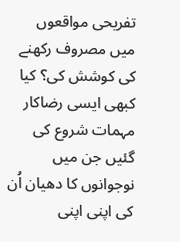تفریحی مواقعوں میں مصروف رکھنے کی کوشش کی؟ کیا کبھی ایسی رضاکار مہمات شروع کی گئیں جن میں نوجوانوں کا دھیان اُن کی اپنی اپنی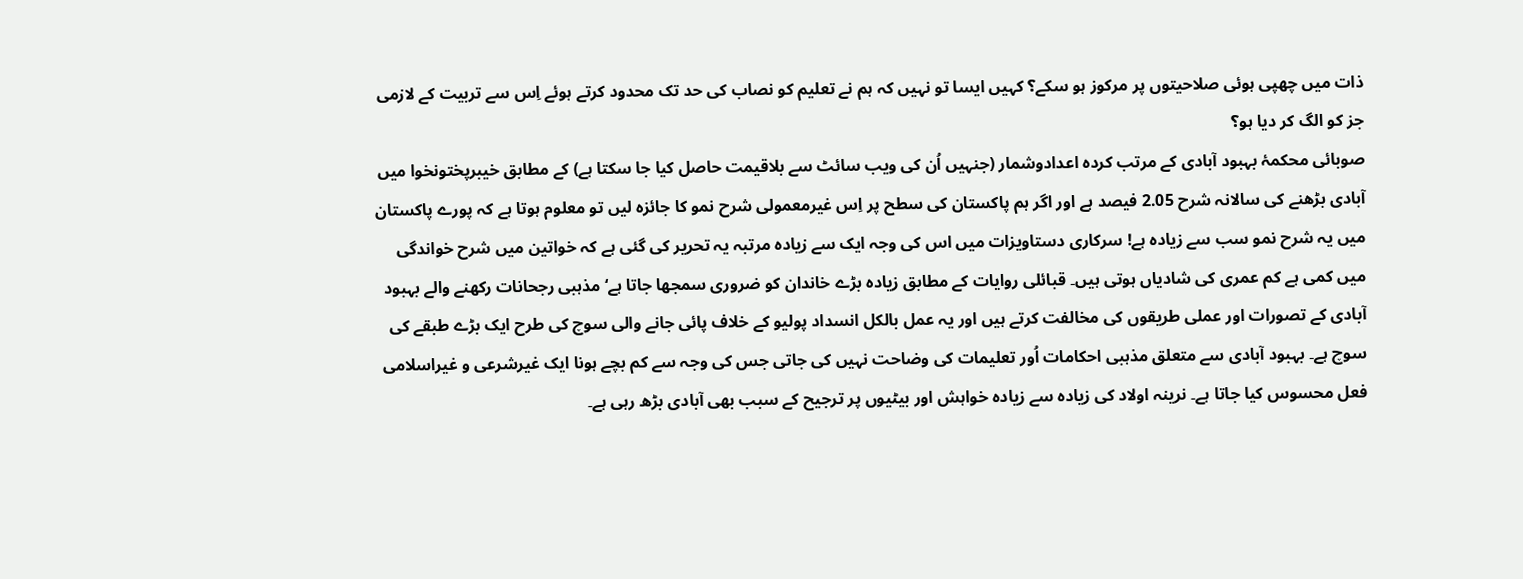ذات میں چھپی ہوئی صلاحیتوں پر مرکوز ہو سکے؟ کہیں ایسا تو نہیں کہ ہم نے تعلیم کو نصاب کی حد تک محدود کرتے ہوئے اِس سے تربیت کے لازمی جز کو الگ کر دیا ہو؟
صوبائی محکمۂ بہبود آبادی کے مرتب کردہ اعدادوشمار (جنہیں اُن کی ویب سائٹ سے بلاقیمت حاصل کیا جا سکتا ہے) کے مطابق خیبرپختونخوا میں آبادی بڑھنے کی سالانہ شرح 2.05 فیصد ہے اور اگر ہم پاکستان کی سطح پر اِس غیرمعمولی شرح نمو کا جائزہ لیں تو معلوم ہوتا ہے کہ پورے پاکستان میں یہ شرح نمو سب سے زیادہ ہے! سرکاری دستاویزات میں اس کی وجہ ایک سے زیادہ مرتبہ یہ تحریر کی گئی ہے کہ خواتین میں شرح خواندگی میں کمی ہے کم عمری کی شادیاں ہوتی ہیں۔ قبائلی روایات کے مطابق زیادہ بڑے خاندان کو ضروری سمجھا جاتا ہے‘ مذہبی رجحانات رکھنے والے بہبود آبادی کے تصورات اور عملی طریقوں کی مخالفت کرتے ہیں اور یہ عمل بالکل انسداد پولیو کے خلاف پائی جانے والی سوچ کی طرح ایک بڑے طبقے کی سوچ ہے۔ بہبود آبادی سے متعلق مذہبی احکامات اُور تعلیمات کی وضاحت نہیں کی جاتی جس کی وجہ سے کم بچے ہونا ایک غیرشرعی و غیراسلامی فعل محسوس کیا جاتا ہے۔ نرینہ اولاد کی زیادہ سے زیادہ خواہش اور بیٹیوں پر ترجیح کے سبب بھی آبادی بڑھ رہی ہے۔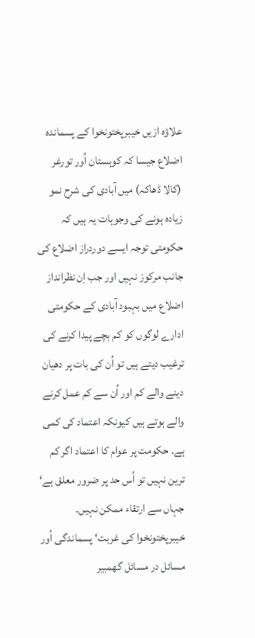علاؤہ ازیں خیبرپختونخوا کے پسماندہ اضلاع جیسا کہ کوہستان اُور تورغر (کالا ڈھاکہ) میں آبادی کی شرح نمو زیادہ ہونے کی وجوہات یہ ہیں کہ حکومتی توجہ ایسے دوردراز اضلاع کی جانب مرکوز نہیں اور جب اِن نظرانداز اضلاع میں بہبود آبادی کے حکومتی ادارے لوگوں کو کم بچے پیدا کرنے کی ترغیب دیتے ہیں تو اُن کی بات پر دھیان دینے والے کم اور اُن سے کم عمل کرنے والے ہوتے ہیں کیونکہ اعتماد کی کمی ہے۔ حکومت پر عوام کا اعتماد اگر کم ترین نہیں تو اُس حد پر ضرور معلق ہے‘ جہاں سے ارتقاء ممکن نہیں۔
خیبرپختونخوا کی غربت‘ پسماندگی اُور مسائل در مسائل گھمبیر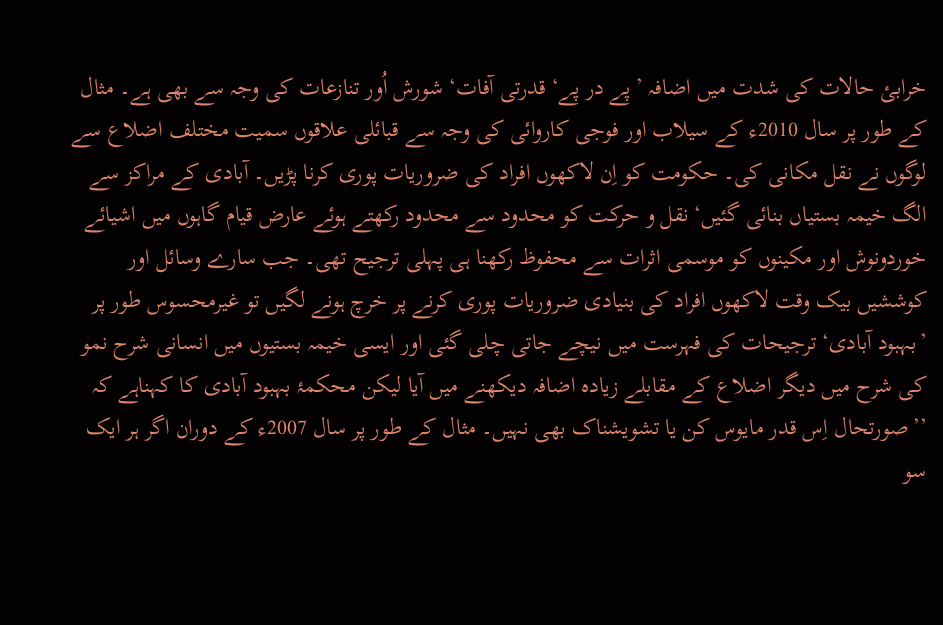خرابئ حالات کی شدت میں اضافہ ’پے در پے‘ قدرتی آفات‘ شورش اُور تنازعات کی وجہ سے بھی ہے۔ مثال کے طور پر سال 2010ء کے سیلاب اور فوجی کاروائی کی وجہ سے قبائلی علاقوں سمیت مختلف اضلاع سے لوگوں نے نقل مکانی کی۔ حکومت کو اِن لاکھوں افراد کی ضروریات پوری کرنا پڑیں۔ آبادی کے مراکز سے الگ خیمہ بستیاں بنائی گئیں‘ نقل و حرکت کو محدود سے محدود رکھتے ہوئے عارض قیام گاہوں میں اشیائے خوردونوش اور مکینوں کو موسمی اثرات سے محفوظ رکھنا ہی پہلی ترجیح تھی۔ جب سارے وسائل اور کوششیں بیک وقت لاکھوں افراد کی بنیادی ضروریات پوری کرنے پر خرچ ہونے لگیں تو غیرمحسوس طور پر ’بہبود آبادی‘ ترجیحات کی فہرست میں نیچے جاتی چلی گئی اور ایسی خیمہ بستیوں میں انسانی شرح نمو کی شرح میں دیگر اضلاع کے مقابلے زیادہ اضافہ دیکھنے میں آیا لیکن محکمۂ بہبود آبادی کا کہناہے کہ ’’صورتحال اِس قدر مایوس کن یا تشویشناک بھی نہیں۔ مثال کے طور پر سال 2007ء کے دوران اگر ہر ایک سو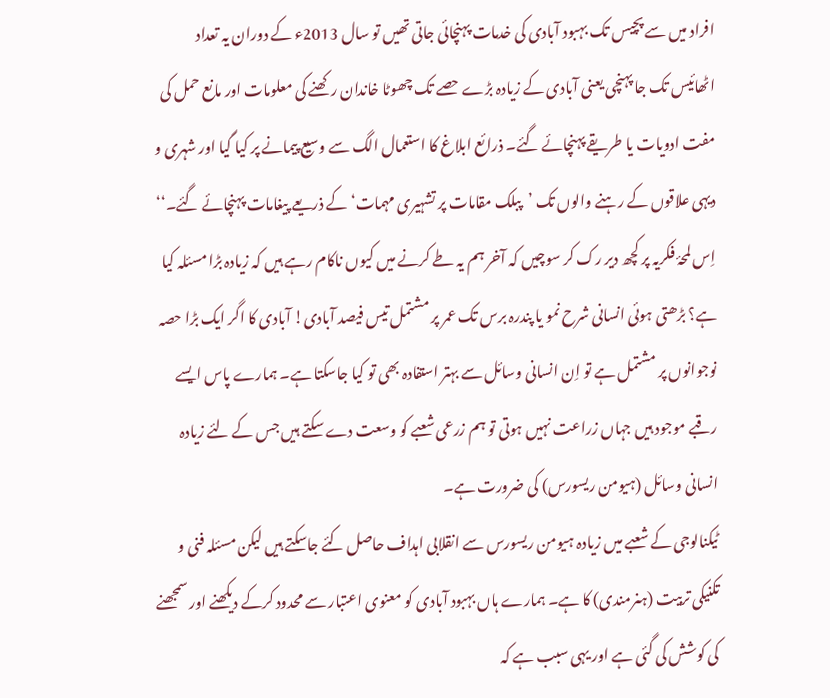افراد میں سے پچیس تک بہبود آبادی کی خدمات پہنچائی جاتی تھیں تو سال 2013ء کے دوران یہ تعداد اٹھائیس تک جا پہنچی یعنی آبادی کے زیادہ بڑے حصے تک چھوٹا خاندان رکھنے کی معلومات اور مانع حمل کی مفت ادویات یا طریقے پہنچائے گئے۔ ذرائع ابلاغ کا استعمال الگ سے وسیع پیمانے پر کیا گیا اور شہری و دیہی علاقوں کے رہنے والوں تک ’پبلک مقامات پر تشہیری مہمات‘ کے ذریعے پیغامات پہنچائے گئے۔‘‘
اِس لمحۂ فکریہ پر کچھ دیر رک کر سوچیں کہ آخر ہم یہ طے کرنے میں کیوں ناکام رہے ہیں کہ زیادہ بڑا مسئلہ کیا ہے؟ بڑھتی ہوئی انسانی شرح نمو یا پندرہ برس تک عمر پر مشتمل تیس فیصد آبادی! آبادی کا اگر ایک بڑا حصہ نوجوانوں پر مشتمل ہے تو اِن انسانی وسائل سے بہتر استفادہ بھی تو کیا جاسکتا ہے۔ ہمارے پاس ایسے رقبے موجود ہیں جہاں زراعت نہیں ہوتی تو ہم زرعی شعبے کو وسعت دے سکتے ہیں جس کے لئے زیادہ انسانی وسائل (ہیومن ریسورس) کی ضرورت ہے۔
ٹیکنالوجی کے شعبے میں زیادہ ہیومن ریسورس سے انقلابی اہداف حاصل کئے جاسکتے ہیں لیکن مسئلہ فنی و تکنیکی تربیت (ہنرمندی) کا ہے۔ ہمارے ہاں بہبود آبادی کو معنوی اعتبار سے محدود کرکے دیکھنے اور سمجھنے کی کوشش کی گئی ہے اور یہی سبب ہے کہ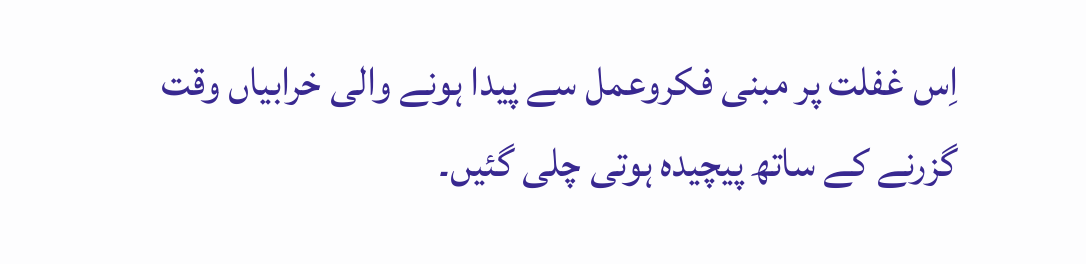اِس غفلت پر مبنی فکروعمل سے پیدا ہونے والی خرابیاں وقت گزرنے کے ساتھ پیچیدہ ہوتی چلی گئیں۔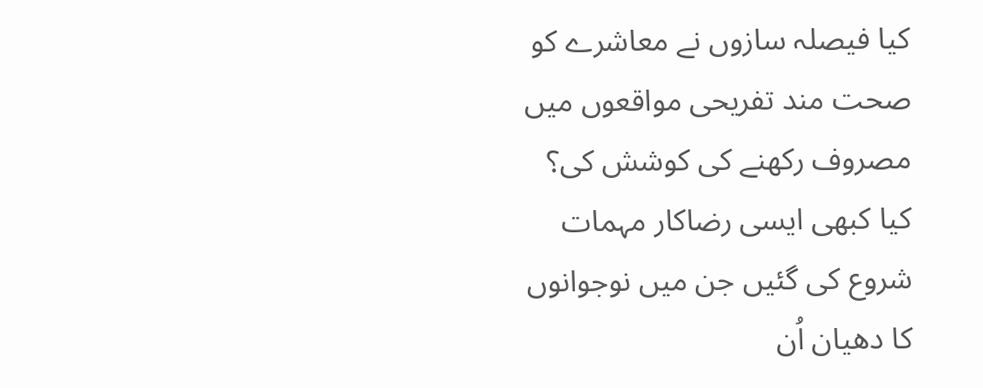کیا فیصلہ سازوں نے معاشرے کو صحت مند تفریحی مواقعوں میں مصروف رکھنے کی کوشش کی؟ کیا کبھی ایسی رضاکار مہمات شروع کی گئیں جن میں نوجوانوں کا دھیان اُن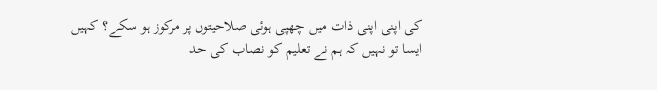کی اپنی اپنی ذات میں چھپی ہوئی صلاحیتوں پر مرکوز ہو سکے؟ کہیں ایسا تو نہیں کہ ہم نے تعلیم کو نصاب کی حد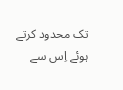تک محدود کرتے ہوئے اِس سے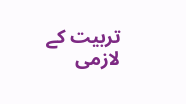تربیت کے لازمی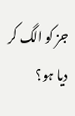جز کو الگ کر دیا ہو؟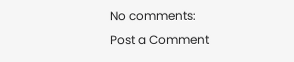No comments:
Post a Comment